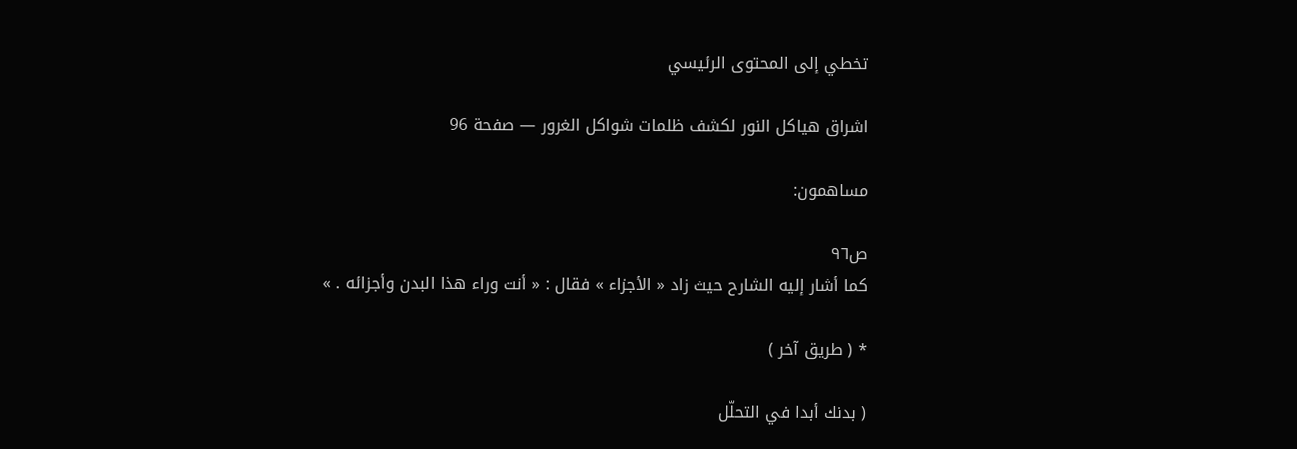تخطي إلى المحتوى الرئيسي

اشراق هياكل النور لكشف ظلمات شواكل الغرور — صفحة 96

مساهمون:

ص٩٦
كما أشار إليه الشارح حيث زاد « الأجزاء » فقال : « أنت وراء هذا البدن وأجزائه . »

* ( طريق آخر )

( بدنك أبدا في التحلّل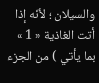والسيلان ؛ لأنّه إذا أتت الغاذية « 1 » بما يأتي ) من الجزء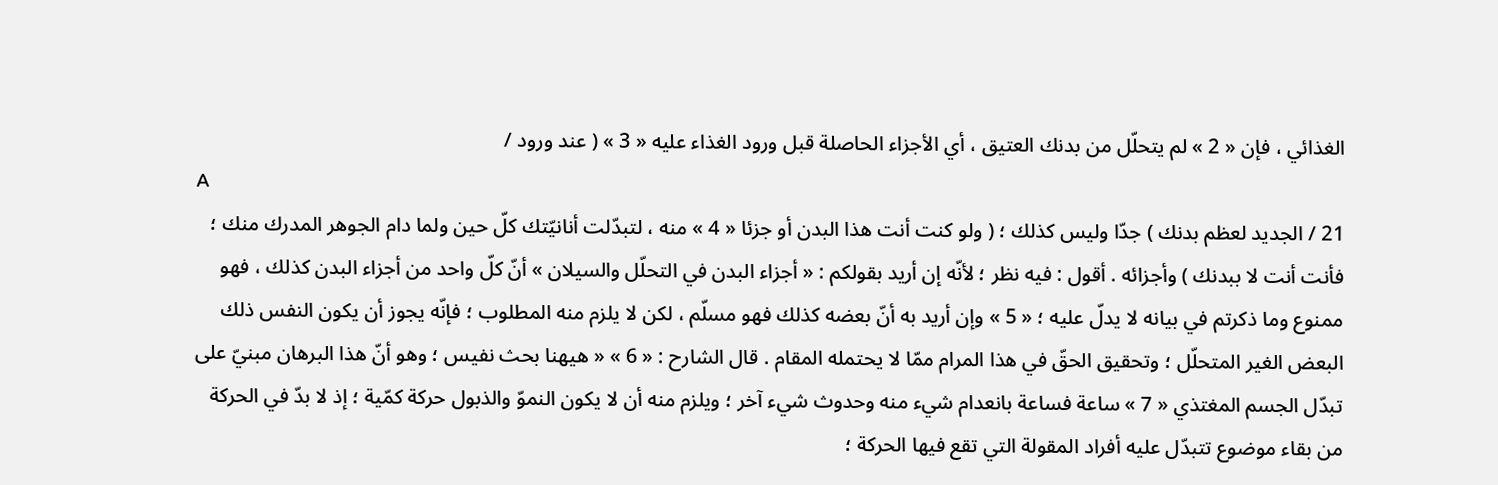الغذائي ، فإن « 2 » لم يتحلّل من بدنك العتيق ، أي الأجزاء الحاصلة قبل ورود الغذاء عليه « 3 » ( عند ورود /
A
21 / الجديد لعظم بدنك ) جدّا وليس كذلك ؛ ( ولو كنت أنت هذا البدن أو جزئا « 4 » منه ، لتبدّلت أنانيّتك كلّ حين ولما دام الجوهر المدرك منك ؛ فأنت أنت لا ببدنك ) وأجزائه . أقول : فيه نظر ؛ لأنّه إن أريد بقولكم : « أجزاء البدن في التحلّل والسيلان » أنّ كلّ واحد من أجزاء البدن كذلك ، فهو ممنوع وما ذكرتم في بيانه لا يدلّ عليه ؛ « 5 » وإن أريد به أنّ بعضه كذلك فهو مسلّم ، لكن لا يلزم منه المطلوب ؛ فإنّه يجوز أن يكون النفس ذلك البعض الغير المتحلّل ؛ وتحقيق الحقّ في هذا المرام ممّا لا يحتمله المقام . قال الشارح : « 6 » « هيهنا بحث نفيس ؛ وهو أنّ هذا البرهان مبنيّ على تبدّل الجسم المغتذي « 7 » ساعة فساعة بانعدام شيء منه وحدوث شيء آخر ؛ ويلزم منه أن لا يكون النموّ والذبول حركة كمّية ؛ إذ لا بدّ في الحركة من بقاء موضوع تتبدّل عليه أفراد المقولة التي تقع فيها الحركة ؛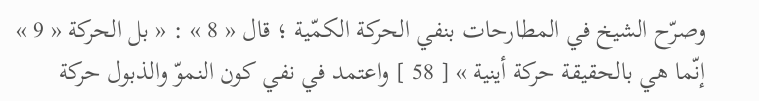وصرّح الشيخ في المطارحات بنفي الحركة الكمّية ؛ قال « 8 » : « بل الحركة « 9 » إنّما هي بالحقيقة حركة أينية » [ 58 ] واعتمد في نفي كون النموّ والذبول حركة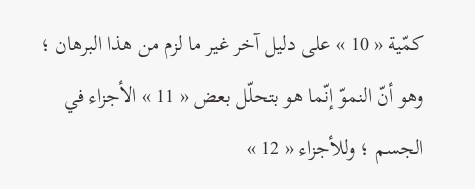كمّية « 10 » على دليل آخر غير ما لزم من هذا البرهان ؛ وهو أنّ النموّ إنّما هو بتحلّل بعض « 11 » الأجزاء في الجسم ؛ وللأجزاء « 12 »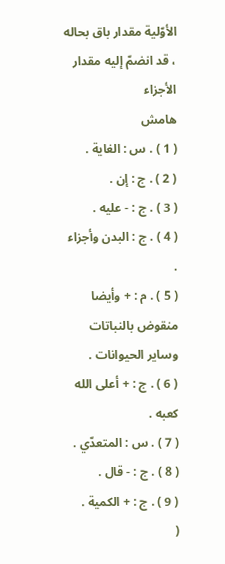الأوّلية مقدار باق بحاله ، قد انضمّ إليه مقدار الأجزاء
هامش
( 1 ) . س : الغاية .
( 2 ) . ج : إن .
( 3 ) . ج : - عليه .
( 4 ) . ج : البدن وأجزاء .
( 5 ) . م : + وأيضا منقوض بالنباتات وساير الحيوانات .
( 6 ) . ج : + أعلى الله كعبه .
( 7 ) . س : المتعدّي .
( 8 ) . ج : - قال .
( 9 ) . ج : + الكمية .
(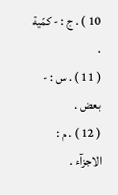10 ) . ج : - كمّية .
( 11 ) . س : - بعض .
( 12 ) . م : الاجزآء .